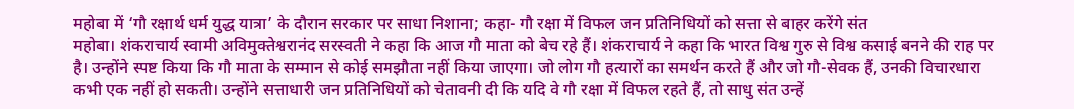महोबा में ‘गौ रक्षार्थ धर्म युद्ध यात्रा’ के दौरान सरकार पर साधा निशाना; कहा- गौ रक्षा में विफल जन प्रतिनिधियों को सत्ता से बाहर करेंगे संत
महोबा। शंकराचार्य स्वामी अविमुक्तेश्वरानंद सरस्वती ने कहा कि आज गौ माता को बेच रहे हैं। शंकराचार्य ने कहा कि भारत विश्व गुरु से विश्व कसाई बनने की राह पर है। उन्होंने स्पष्ट किया कि गौ माता के सम्मान से कोई समझौता नहीं किया जाएगा। जो लोग गौ हत्यारों का समर्थन करते हैं और जो गौ-सेवक हैं, उनकी विचारधारा कभी एक नहीं हो सकती। उन्होंने सत्ताधारी जन प्रतिनिधियों को चेतावनी दी कि यदि वे गौ रक्षा में विफल रहते हैं, तो साधु संत उन्हें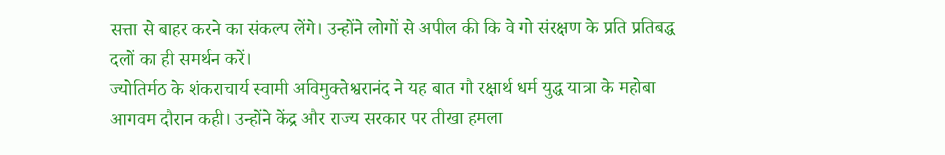सत्ता से बाहर करने का संकल्प लेंगे। उन्होंने लोगों से अपील की कि वे गो संरक्षण के प्रति प्रतिबद्ध दलों का ही समर्थन करें।
ज्योतिर्मठ के शंकराचार्य स्वामी अविमुक्तेश्वरानंद ने यह बात गौ रक्षार्थ धर्म युद्ध यात्रा के महोबा आगवम दौरान कही। उन्होंने केंद्र और राज्य सरकार पर तीखा हमला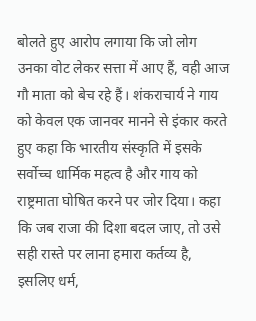बोलते हुए आरोप लगाया कि जो लोग उनका वोट लेकर सत्ता में आए हैं, वही आज गौ माता को बेच रहे हैं। शंकराचार्य ने गाय को केवल एक जानवर मानने से इंकार करते हुए कहा कि भारतीय संस्कृति में इसके सर्वोच्च धार्मिक महत्व है और गाय को राष्ट्रमाता घोषित करने पर जोर दिया। कहा कि जब राजा की दिशा बदल जाए, तो उसे सही रास्ते पर लाना हमारा कर्तव्य है, इसलिए धर्म,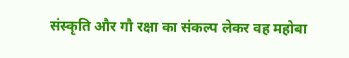संस्कृति और गौ रक्षा का संकल्प लेकर वह महोबा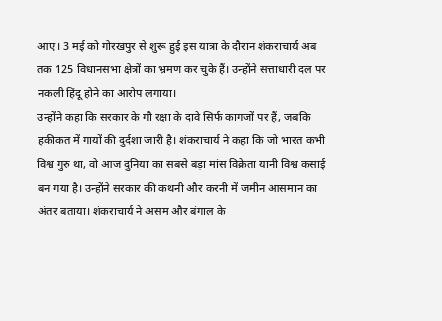आए। 3 मई को गोरखपुर से शुरू हुई इस यात्रा के दौरान शंकराचार्य अब तक 125 विधानसभा क्षेत्रों का भ्रमण कर चुके हैं। उन्होंने सत्ताधारी दल पर नकली हिंदू होने का आरोप लगाया।
उन्होंने कहा कि सरकार के गौ रक्षा के दावे सिर्फ कागजों पर हैं, जबकि हकीकत में गायों की दुर्दशा जारी है। शंकराचार्य ने कहा कि जो भारत कभी विश्व गुरु था, वो आज दुनिया का सबसे बड़ा मांस विक्रेता यानी विश्व कसाई बन गया है। उन्होंने सरकार की कथनी और करनी में जमीन आसमान का अंतर बताया। शंकराचार्य ने असम और बंगाल के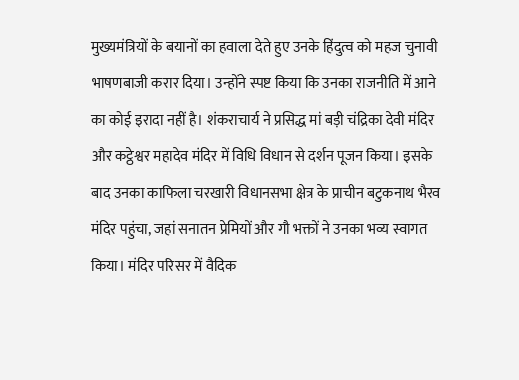मुख्यमंत्रियों के बयानों का हवाला देते हुए उनके हिंदुत्व को महज चुनावी भाषणबाजी करार दिया। उन्होंने स्पष्ट किया कि उनका राजनीति में आने का कोई इरादा नहीं है। शंकराचार्य ने प्रसिद्ध मां बड़ी चंद्रिका देवी मंदिर और कट्ठेश्वर महादेव मंदिर में विधि विधान से दर्शन पूजन किया। इसके बाद उनका काफिला चरखारी विधानसभा क्षेत्र के प्राचीन बटुकनाथ भैरव मंदिर पहुंचा, जहां सनातन प्रेमियों और गौ भक्तों ने उनका भव्य स्वागत किया। मंदिर परिसर में वैदिक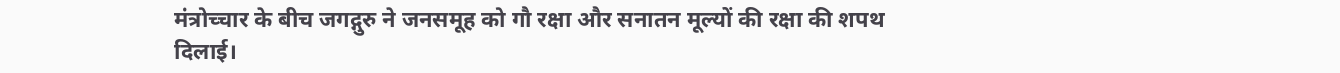मंत्रोच्चार के बीच जगद्गुरु ने जनसमूह को गौ रक्षा और सनातन मूल्यों की रक्षा की शपथ दिलाई।